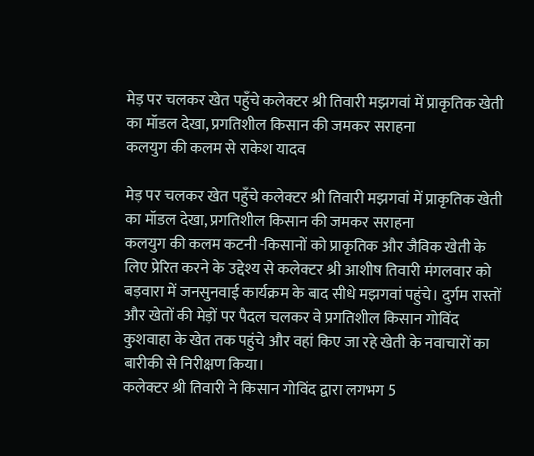मेड़ पर चलकर खेत पहुँचे कलेक्टर श्री तिवारी मझगवां में प्राकृतिक खेती का मॉडल देखा, प्रगतिशील किसान की जमकर सराहना
कलयुग की कलम से राकेश यादव

मेड़ पर चलकर खेत पहुँचे कलेक्टर श्री तिवारी मझगवां में प्राकृतिक खेती का मॉडल देखा, प्रगतिशील किसान की जमकर सराहना
कलयुग की कलम कटनी -किसानों को प्राकृतिक और जैविक खेती के लिए प्रेरित करने के उद्देश्य से कलेक्टर श्री आशीष तिवारी मंगलवार को बड़वारा में जनसुनवाई कार्यक्रम के बाद सीधे मझगवां पहुंचे। दुर्गम रास्तों और खेतों की मेड़ों पर पैदल चलकर वे प्रगतिशील किसान गोविंद कुशवाहा के खेत तक पहुंचे और वहां किए जा रहे खेती के नवाचारों का बारीकी से निरीक्षण किया।
कलेक्टर श्री तिवारी ने किसान गोविंद द्वारा लगभग 5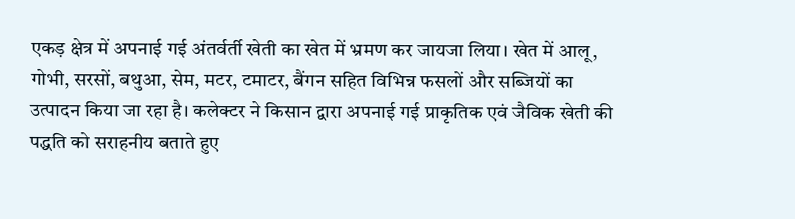एकड़ क्षेत्र में अपनाई गई अंतर्वर्ती खेती का खेत में भ्रमण कर जायजा लिया। खेत में आलू, गोभी, सरसों, बथुआ, सेम, मटर, टमाटर, बैंगन सहित विभिन्न फसलों और सब्जियों का उत्पादन किया जा रहा है। कलेक्टर ने किसान द्वारा अपनाई गई प्राकृतिक एवं जैविक खेती की पद्धति को सराहनीय बताते हुए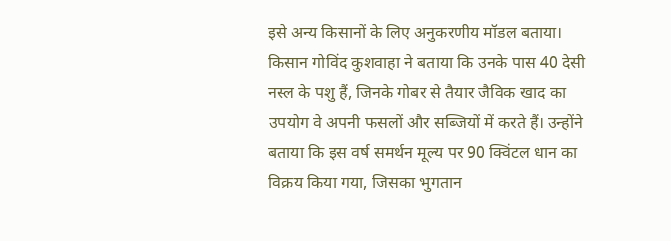इसे अन्य किसानों के लिए अनुकरणीय मॉडल बताया।
किसान गोविंद कुशवाहा ने बताया कि उनके पास 40 देसी नस्ल के पशु हैं, जिनके गोबर से तैयार जैविक खाद का उपयोग वे अपनी फसलों और सब्जियों में करते हैं। उन्होंने बताया कि इस वर्ष समर्थन मूल्य पर 90 क्विंटल धान का विक्रय किया गया, जिसका भुगतान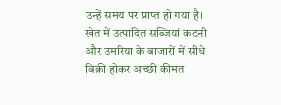उन्हें समय पर प्राप्त हो गया है। खेत में उत्पादित सब्जियां कटनी और उमरिया के बाजारों में सीधे बिक्री होकर अच्छी कीमत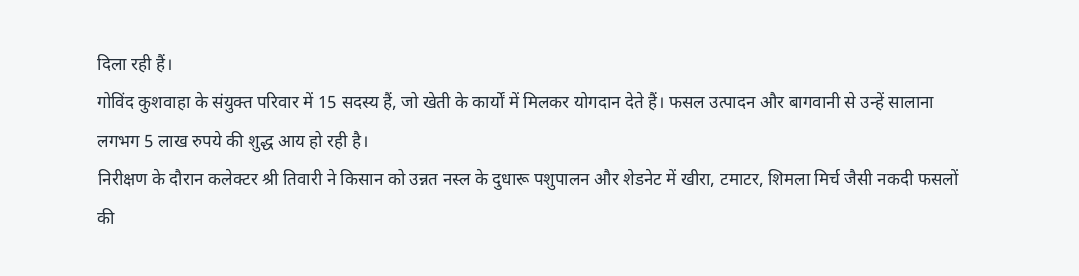दिला रही हैं।
गोविंद कुशवाहा के संयुक्त परिवार में 15 सदस्य हैं, जो खेती के कार्यों में मिलकर योगदान देते हैं। फसल उत्पादन और बागवानी से उन्हें सालाना लगभग 5 लाख रुपये की शुद्ध आय हो रही है।
निरीक्षण के दौरान कलेक्टर श्री तिवारी ने किसान को उन्नत नस्ल के दुधारू पशुपालन और शेडनेट में खीरा, टमाटर, शिमला मिर्च जैसी नकदी फसलों की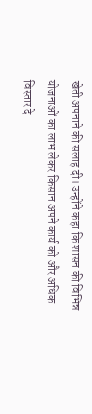खेती अपनाने की सलाह दी। उन्होंने कहा कि शासन की विभिन्न योजनाओं का लाभ लेकर किसान अपने कार्य को और अधिक विस्तार दे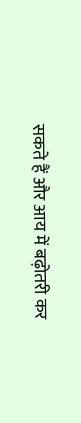सकते हैं और आय में बढ़ोतरी कर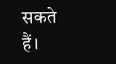सकते हैं।